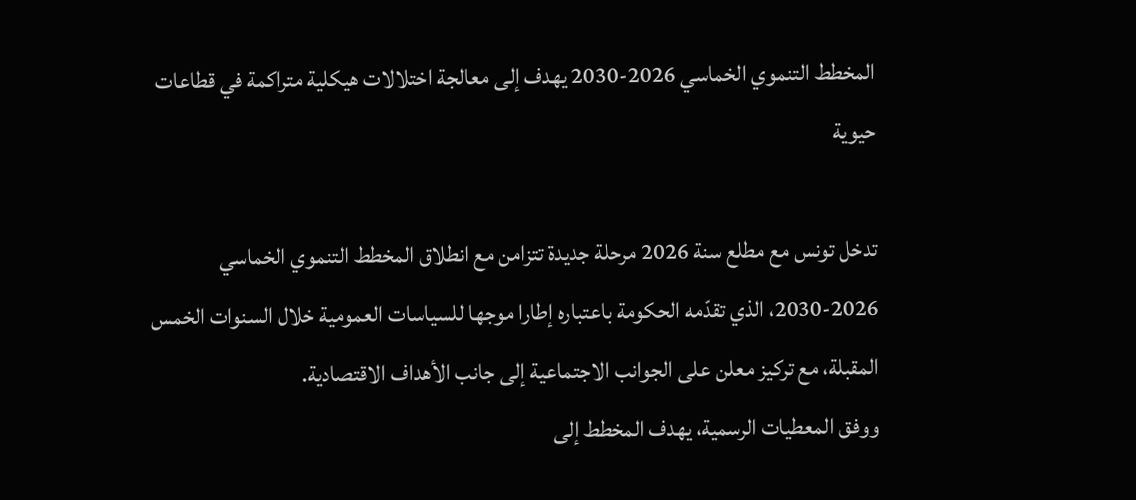المخطط التنموي الخماسي 2026-2030 يهدف إلى معالجة اختلالات هيكلية متراكمة في قطاعات حيوية

تدخل تونس مع مطلع سنة 2026 مرحلة جديدة تتزامن مع انطلاق المخطط التنموي الخماسي 2026-2030، الذي تقدّمه الحكومة باعتباره إطارا موجها للسياسات العمومية خلال السنوات الخمس المقبلة، مع تركيز معلن على الجوانب الاجتماعية إلى جانب الأهداف الاقتصادية.
ووفق المعطيات الرسمية، يهدف المخطط إلى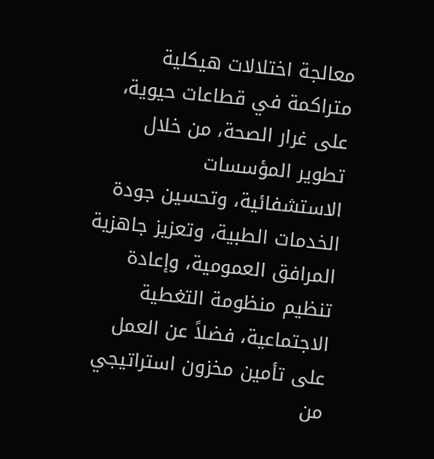معالجة اختلالات هيكلية متراكمة في قطاعات حيوية، على غرار الصحة، من خلال تطوير المؤسسات الاستشفائية، وتحسين جودة الخدمات الطبية، وتعزيز جاهزية المرافق العمومية، وإعادة تنظيم منظومة التغطية الاجتماعية، فضلاً عن العمل على تأمين مخزون استراتيجي من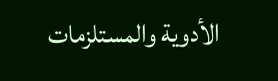الأدوية والمستلزمات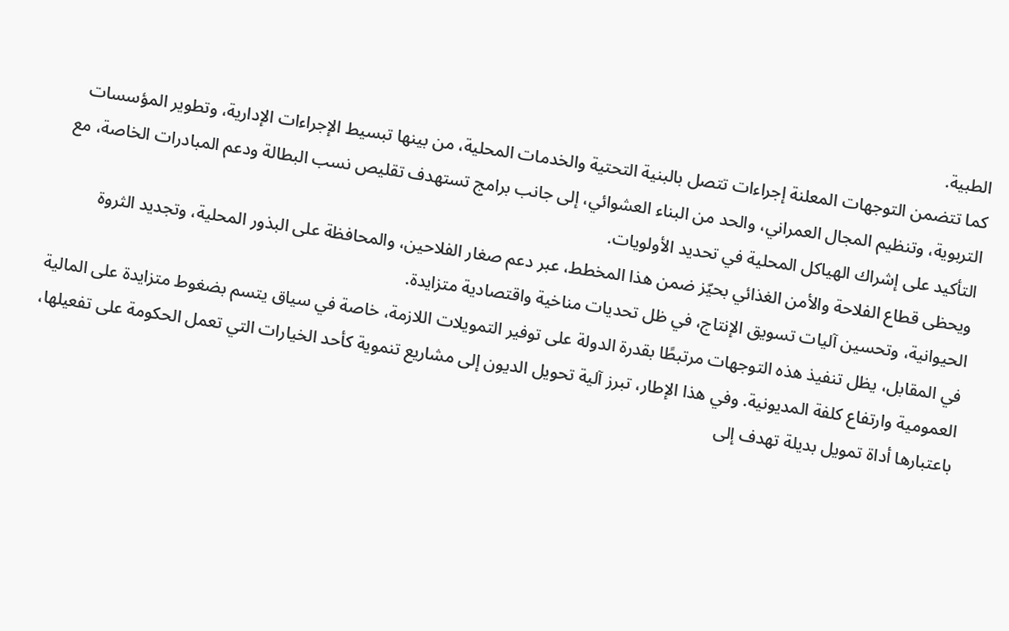الطبية.
كما تتضمن التوجهات المعلنة إجراءات تتصل بالبنية التحتية والخدمات المحلية، من بينها تبسيط الإجراءات الإدارية، وتطوير المؤسسات التربوية، وتنظيم المجال العمراني، والحد من البناء العشوائي، إلى جانب برامج تستهدف تقليص نسب البطالة ودعم المبادرات الخاصة، مع التأكيد على إشراك الهياكل المحلية في تحديد الأولويات.
ويحظى قطاع الفلاحة والأمن الغذائي بحيّز ضمن هذا المخطط، عبر دعم صغار الفلاحين، والمحافظة على البذور المحلية، وتجديد الثروة الحيوانية، وتحسين آليات تسويق الإنتاج، في ظل تحديات مناخية واقتصادية متزايدة.
في المقابل، يظل تنفيذ هذه التوجهات مرتبطًا بقدرة الدولة على توفير التمويلات اللازمة، خاصة في سياق يتسم بضغوط متزايدة على المالية العمومية وارتفاع كلفة المديونية. وفي هذا الإطار، تبرز آلية تحويل الديون إلى مشاريع تنموية كأحد الخيارات التي تعمل الحكومة على تفعيلها، باعتبارها أداة تمويل بديلة تهدف إلى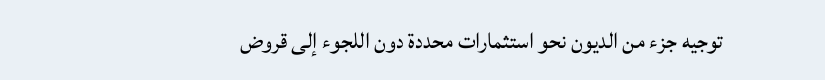توجيه جزء من الديون نحو استثمارات محددة دون اللجوء إلى قروض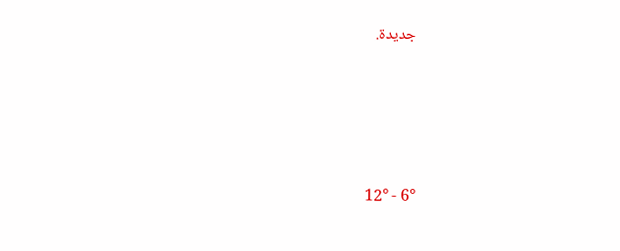جديدة.




6° - 12°